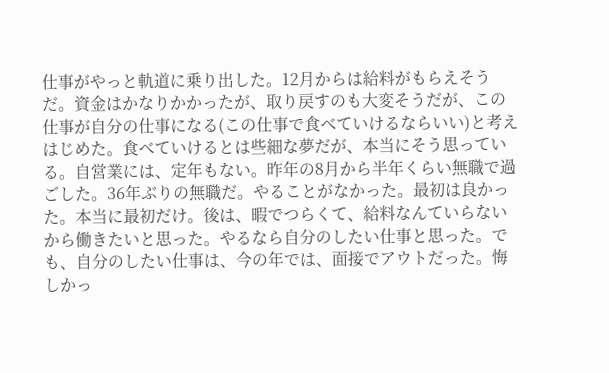仕事がやっと軌道に乗り出した。12月からは給料がもらえそうだ。資金はかなりかかったが、取り戻すのも大変そうだが、この仕事が自分の仕事になる(この仕事で食べていけるならいい)と考えはじめた。食べていけるとは些細な夢だが、本当にそう思っている。自営業には、定年もない。昨年の8月から半年くらい無職で過ごした。36年ぶりの無職だ。やることがなかった。最初は良かった。本当に最初だけ。後は、暇でつらくて、給料なんていらないから働きたいと思った。やるなら自分のしたい仕事と思った。でも、自分のしたい仕事は、今の年では、面接でアウトだった。悔しかっ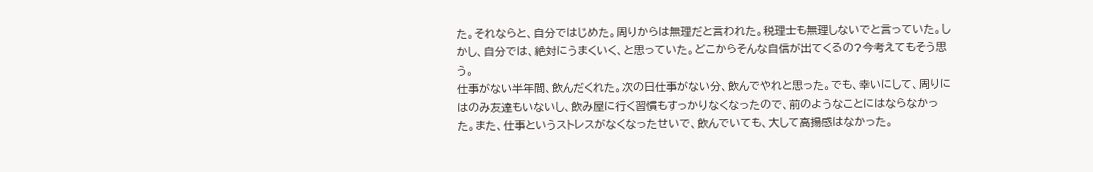た。それならと、自分ではじめた。周りからは無理だと言われた。税理士も無理しないでと言っていた。しかし、自分では、絶対にうまくいく、と思っていた。どこからそんな自信が出てくるの?今考えてもそう思う。
仕事がない半年間、飲んだくれた。次の日仕事がない分、飲んでやれと思った。でも、幸いにして、周りにはのみ友達もいないし、飲み屋に行く習慣もすっかりなくなったので、前のようなことにはならなかった。また、仕事というストレスがなくなったせいで、飲んでいても、大して高揚感はなかった。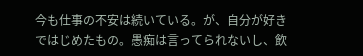今も仕事の不安は続いている。が、自分が好きではじめたもの。愚痴は言ってられないし、飲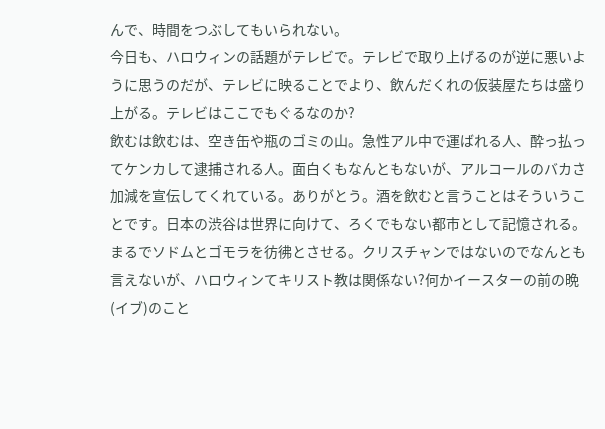んで、時間をつぶしてもいられない。
今日も、ハロウィンの話題がテレビで。テレビで取り上げるのが逆に悪いように思うのだが、テレビに映ることでより、飲んだくれの仮装屋たちは盛り上がる。テレビはここでもぐるなのか?
飲むは飲むは、空き缶や瓶のゴミの山。急性アル中で運ばれる人、酔っ払ってケンカして逮捕される人。面白くもなんともないが、アルコールのバカさ加減を宣伝してくれている。ありがとう。酒を飲むと言うことはそういうことです。日本の渋谷は世界に向けて、ろくでもない都市として記憶される。まるでソドムとゴモラを彷彿とさせる。クリスチャンではないのでなんとも言えないが、ハロウィンてキリスト教は関係ない?何かイースターの前の晩(イブ)のこと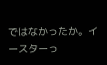ではなかったか。イースターっ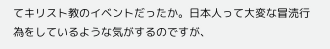てキリスト教のイベントだったか。日本人って大変な冒涜行為をしているような気がするのですが、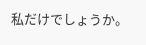私だけでしょうか。